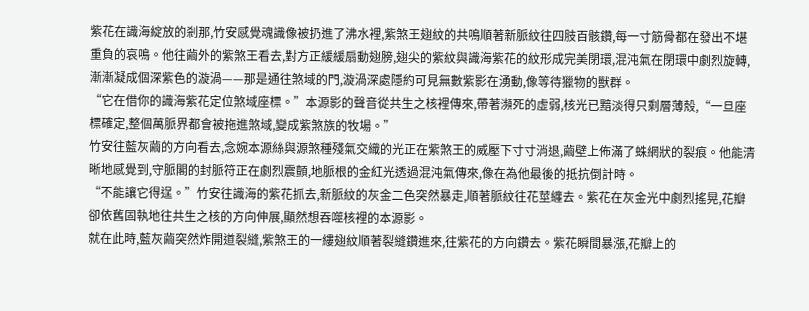紫花在識海綻放的剎那,竹安感覺魂識像被扔進了沸水裡,紫煞王翅紋的共鳴順著新脈紋往四肢百骸鑽,每一寸筋骨都在發出不堪重負的哀鳴。他往繭外的紫煞王看去,對方正緩緩扇動翅膀,翅尖的紫紋與識海紫花的紋形成完美閉環,混沌氣在閉環中劇烈旋轉,漸漸凝成個深紫色的漩渦——那是通往煞域的門,漩渦深處隱約可見無數紫影在湧動,像等待獵物的獸群。
“它在借你的識海紫花定位煞域座標。”本源影的聲音從共生之核裡傳來,帶著瀕死的虛弱,核光已黯淡得只剩層薄殼,“一旦座標確定,整個萬脈界都會被拖進煞域,變成紫煞族的牧場。”
竹安往藍灰繭的方向看去,念婉本源絲與源煞種殘氣交織的光正在紫煞王的威壓下寸寸消退,繭壁上佈滿了蛛網狀的裂痕。他能清晰地感覺到,守脈閣的封脈符正在劇烈震顫,地脈根的金紅光透過混沌氣傳來,像在為他最後的抵抗倒計時。
“不能讓它得逞。”竹安往識海的紫花抓去,新脈紋的灰金二色突然暴走,順著脈紋往花莖纏去。紫花在灰金光中劇烈搖晃,花瓣卻依舊固執地往共生之核的方向伸展,顯然想吞噬核裡的本源影。
就在此時,藍灰繭突然炸開道裂縫,紫煞王的一縷翅紋順著裂縫鑽進來,往紫花的方向鑽去。紫花瞬間暴漲,花瓣上的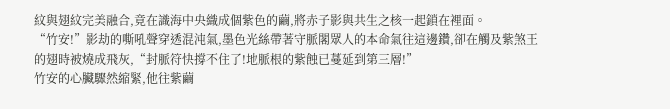紋與翅紋完美融合,竟在識海中央織成個紫色的繭,將赤子影與共生之核一起鎖在裡面。
“竹安!”影劫的嘶吼聲穿透混沌氣,墨色光絲帶著守脈閣眾人的本命氣往這邊鑽,卻在觸及紫煞王的翅時被燒成飛灰,“封脈符快撐不住了!地脈根的紫蝕已蔓延到第三層!”
竹安的心臟驟然縮緊,他往紫繭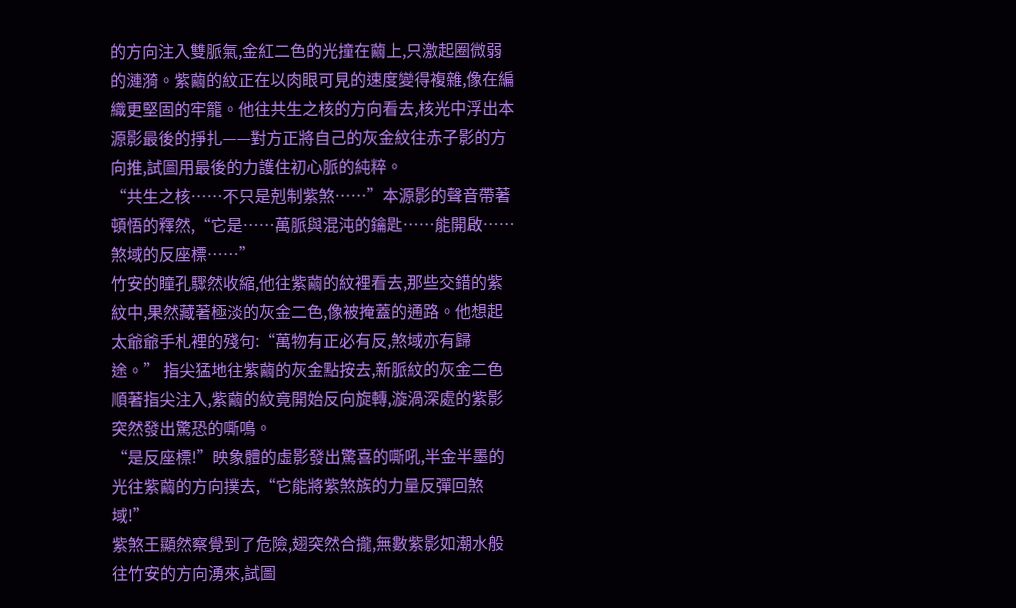的方向注入雙脈氣,金紅二色的光撞在繭上,只激起圈微弱的漣漪。紫繭的紋正在以肉眼可見的速度變得複雜,像在編織更堅固的牢籠。他往共生之核的方向看去,核光中浮出本源影最後的掙扎——對方正將自己的灰金紋往赤子影的方向推,試圖用最後的力護住初心脈的純粹。
“共生之核……不只是剋制紫煞……”本源影的聲音帶著頓悟的釋然,“它是……萬脈與混沌的鑰匙……能開啟……煞域的反座標……”
竹安的瞳孔驟然收縮,他往紫繭的紋裡看去,那些交錯的紫紋中,果然藏著極淡的灰金二色,像被掩蓋的通路。他想起太爺爺手札裡的殘句:“萬物有正必有反,煞域亦有歸途。” 指尖猛地往紫繭的灰金點按去,新脈紋的灰金二色順著指尖注入,紫繭的紋竟開始反向旋轉,漩渦深處的紫影突然發出驚恐的嘶鳴。
“是反座標!”映象體的虛影發出驚喜的嘶吼,半金半墨的光往紫繭的方向撲去,“它能將紫煞族的力量反彈回煞域!”
紫煞王顯然察覺到了危險,翅突然合攏,無數紫影如潮水般往竹安的方向湧來,試圖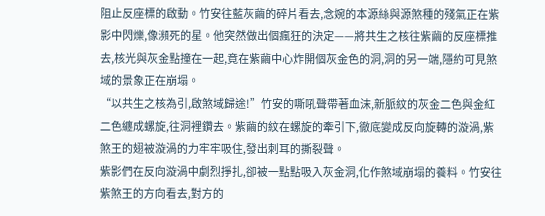阻止反座標的啟動。竹安往藍灰繭的碎片看去,念婉的本源絲與源煞種的殘氣正在紫影中閃爍,像瀕死的星。他突然做出個瘋狂的決定——將共生之核往紫繭的反座標推去,核光與灰金點撞在一起,竟在紫繭中心炸開個灰金色的洞,洞的另一端,隱約可見煞域的景象正在崩塌。
“以共生之核為引,啟煞域歸途!”竹安的嘶吼聲帶著血沫,新脈紋的灰金二色與金紅二色纏成螺旋,往洞裡鑽去。紫繭的紋在螺旋的牽引下,徹底變成反向旋轉的漩渦,紫煞王的翅被漩渦的力牢牢吸住,發出刺耳的撕裂聲。
紫影們在反向漩渦中劇烈掙扎,卻被一點點吸入灰金洞,化作煞域崩塌的養料。竹安往紫煞王的方向看去,對方的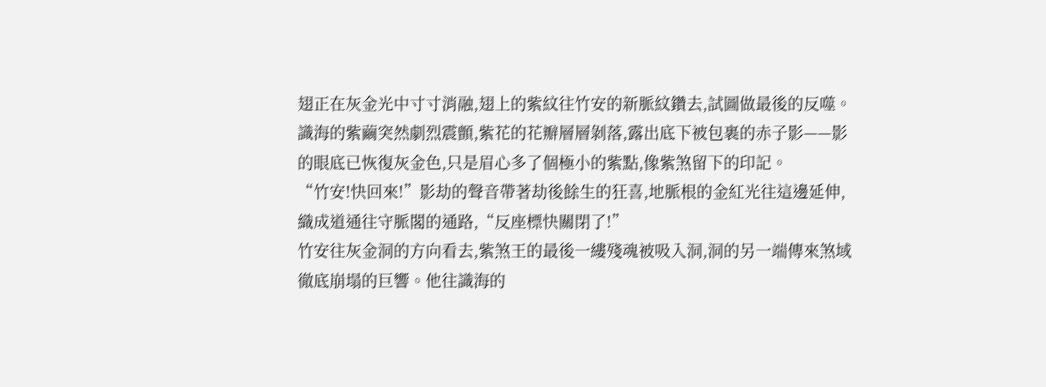翅正在灰金光中寸寸消融,翅上的紫紋往竹安的新脈紋鑽去,試圖做最後的反噬。識海的紫繭突然劇烈震顫,紫花的花瓣層層剝落,露出底下被包裹的赤子影——影的眼底已恢復灰金色,只是眉心多了個極小的紫點,像紫煞留下的印記。
“竹安!快回來!”影劫的聲音帶著劫後餘生的狂喜,地脈根的金紅光往這邊延伸,織成道通往守脈閣的通路,“反座標快關閉了!”
竹安往灰金洞的方向看去,紫煞王的最後一縷殘魂被吸入洞,洞的另一端傳來煞域徹底崩塌的巨響。他往識海的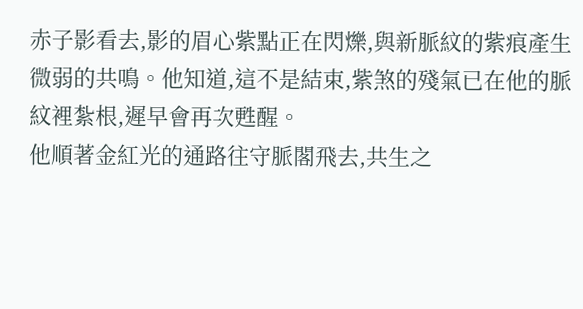赤子影看去,影的眉心紫點正在閃爍,與新脈紋的紫痕產生微弱的共鳴。他知道,這不是結束,紫煞的殘氣已在他的脈紋裡紮根,遲早會再次甦醒。
他順著金紅光的通路往守脈閣飛去,共生之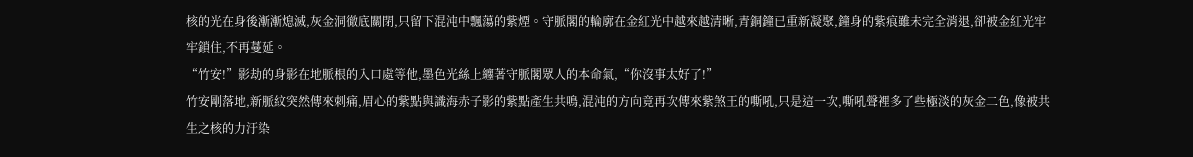核的光在身後漸漸熄滅,灰金洞徹底關閉,只留下混沌中飄蕩的紫煙。守脈閣的輪廓在金紅光中越來越清晰,青銅鐘已重新凝聚,鐘身的紫痕雖未完全消退,卻被金紅光牢牢鎖住,不再蔓延。
“竹安!”影劫的身影在地脈根的入口處等他,墨色光絲上纏著守脈閣眾人的本命氣,“你沒事太好了!”
竹安剛落地,新脈紋突然傳來刺痛,眉心的紫點與識海赤子影的紫點產生共鳴,混沌的方向竟再次傳來紫煞王的嘶吼,只是這一次,嘶吼聲裡多了些極淡的灰金二色,像被共生之核的力汙染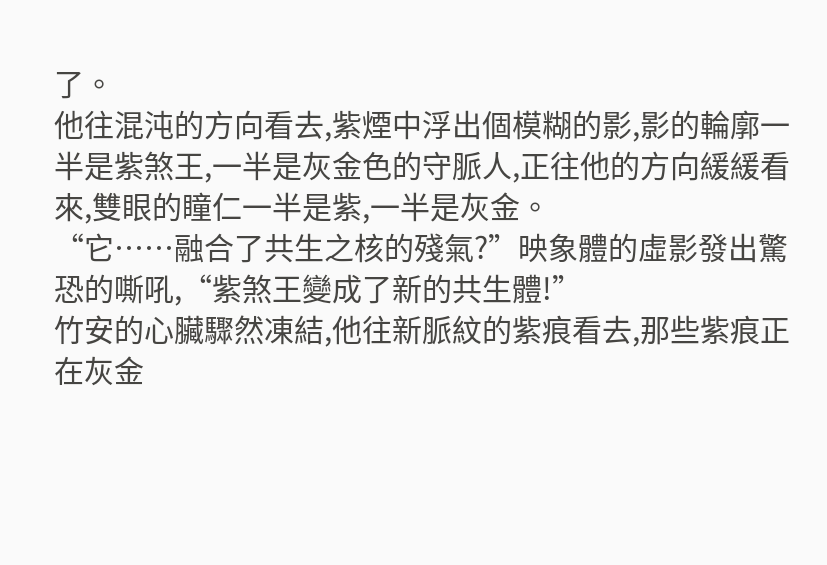了。
他往混沌的方向看去,紫煙中浮出個模糊的影,影的輪廓一半是紫煞王,一半是灰金色的守脈人,正往他的方向緩緩看來,雙眼的瞳仁一半是紫,一半是灰金。
“它……融合了共生之核的殘氣?”映象體的虛影發出驚恐的嘶吼,“紫煞王變成了新的共生體!”
竹安的心臟驟然凍結,他往新脈紋的紫痕看去,那些紫痕正在灰金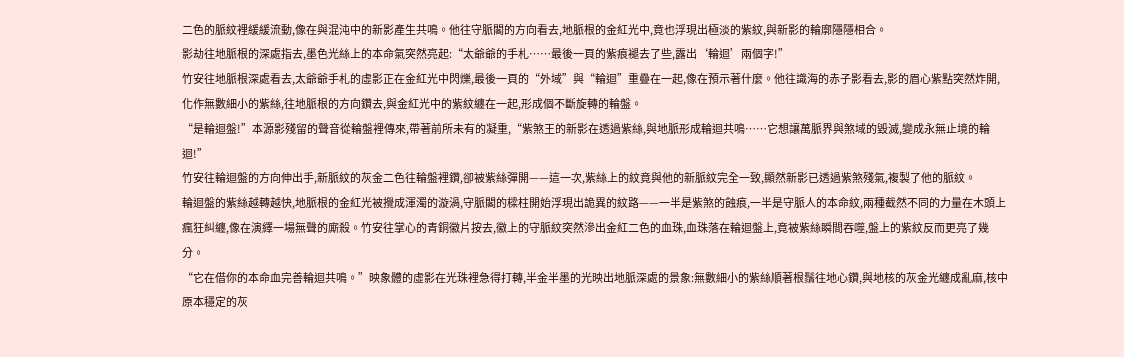二色的脈紋裡緩緩流動,像在與混沌中的新影產生共鳴。他往守脈閣的方向看去,地脈根的金紅光中,竟也浮現出極淡的紫紋,與新影的輪廓隱隱相合。
影劫往地脈根的深處指去,墨色光絲上的本命氣突然亮起:“太爺爺的手札……最後一頁的紫痕褪去了些,露出‘輪迴’兩個字!”
竹安往地脈根深處看去,太爺爺手札的虛影正在金紅光中閃爍,最後一頁的“外域”與“輪迴”重疊在一起,像在預示著什麼。他往識海的赤子影看去,影的眉心紫點突然炸開,化作無數細小的紫絲,往地脈根的方向鑽去,與金紅光中的紫紋纏在一起,形成個不斷旋轉的輪盤。
“是輪迴盤!”本源影殘留的聲音從輪盤裡傳來,帶著前所未有的凝重,“紫煞王的新影在透過紫絲,與地脈形成輪迴共鳴……它想讓萬脈界與煞域的毀滅,變成永無止境的輪迴!”
竹安往輪迴盤的方向伸出手,新脈紋的灰金二色往輪盤裡鑽,卻被紫絲彈開——這一次,紫絲上的紋竟與他的新脈紋完全一致,顯然新影已透過紫煞殘氣,複製了他的脈紋。
輪迴盤的紫絲越轉越快,地脈根的金紅光被攪成渾濁的漩渦,守脈閣的樑柱開始浮現出詭異的紋路——一半是紫煞的蝕痕,一半是守脈人的本命紋,兩種截然不同的力量在木頭上瘋狂糾纏,像在演繹一場無聲的廝殺。竹安往掌心的青銅徽片按去,徽上的守脈紋突然滲出金紅二色的血珠,血珠落在輪迴盤上,竟被紫絲瞬間吞噬,盤上的紫紋反而更亮了幾分。
“它在借你的本命血完善輪迴共鳴。”映象體的虛影在光珠裡急得打轉,半金半墨的光映出地脈深處的景象:無數細小的紫絲順著根鬚往地心鑽,與地核的灰金光纏成亂麻,核中原本穩定的灰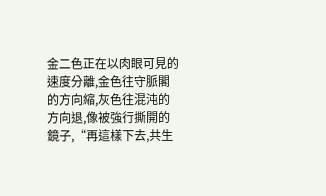金二色正在以肉眼可見的速度分離,金色往守脈閣的方向縮,灰色往混沌的方向退,像被強行撕開的鏡子,“再這樣下去,共生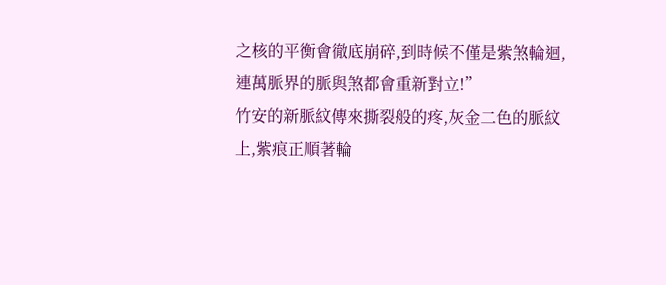之核的平衡會徹底崩碎,到時候不僅是紫煞輪迴,連萬脈界的脈與煞都會重新對立!”
竹安的新脈紋傳來撕裂般的疼,灰金二色的脈紋上,紫痕正順著輪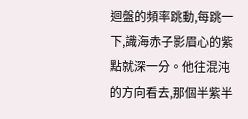迴盤的頻率跳動,每跳一下,識海赤子影眉心的紫點就深一分。他往混沌的方向看去,那個半紫半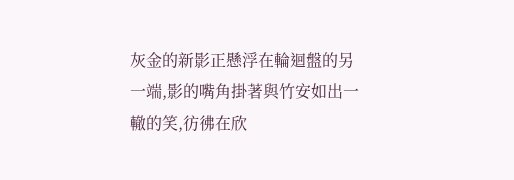灰金的新影正懸浮在輪迴盤的另一端,影的嘴角掛著與竹安如出一轍的笑,彷彿在欣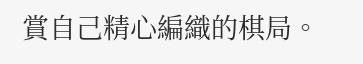賞自己精心編織的棋局。